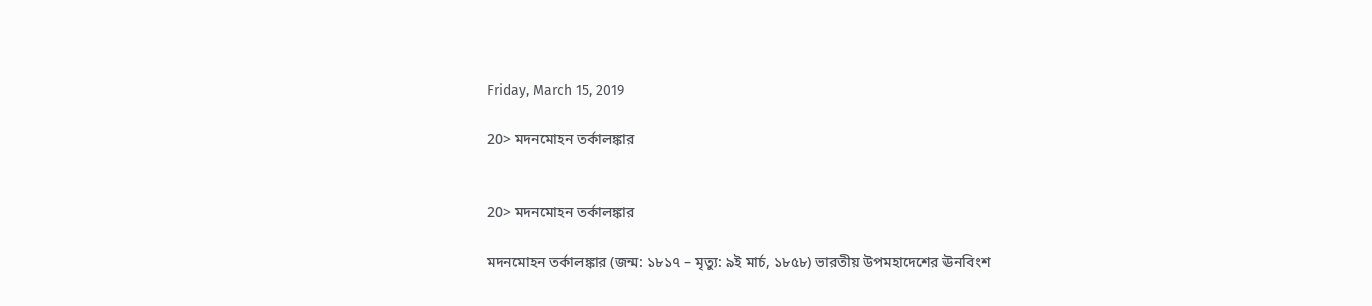Friday, March 15, 2019

20> মদনমোহন তর্কালঙ্কার


20> মদনমোহন তর্কালঙ্কার

মদনমোহন তর্কালঙ্কার (জন্ম: ১৮১৭ – মৃত্যু: ৯ই মার্চ, ১৮৫৮) ভারতীয় উপমহাদেশের ঊনবিংশ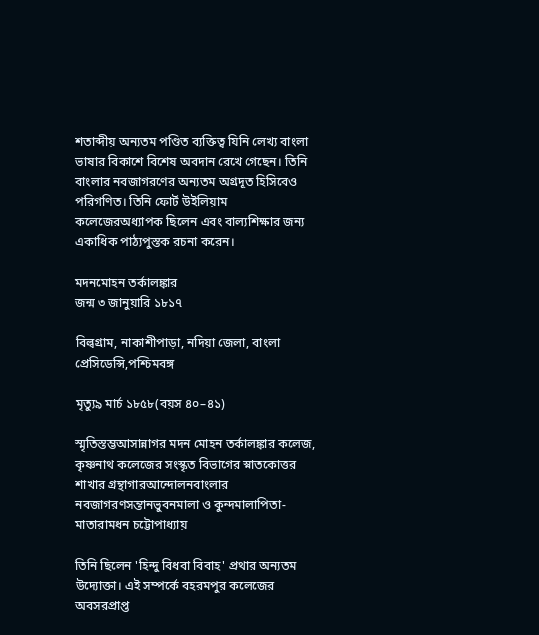শতাব্দীয় অন্যতম পণ্ডিত ব্যক্তিত্ব যিনি লেখ্য বাংলা ভাষার বিকাশে বিশেষ অবদান রেখে গেছেন। তিনি বাংলার নবজাগরণের অন্যতম অগ্রদূত হিসিবেও পরিগণিত। তিনি ফোর্ট উইলিয়াম কলেজেরঅধ্যাপক ছিলেন এবং বাল্যশিক্ষার জন্য একাধিক পাঠ্যপুস্তক রচনা করেন।

মদনমোহন তর্কালঙ্কার
জন্ম ৩ জানুয়ারি ১৮১৭

বিল্বগ্রাম, নাকাশীপাড়া, নদিয়া জেলা, বাংলা প্রেসিডেন্সি,পশ্চিমবঙ্গ

মৃত্যু৯ মার্চ ১৮৫৮(বয়স ৪০–৪১)

স্মৃতিস্তম্ভআসান্নাগর মদন মোহন তর্কালঙ্কার কলেজ,
কৃষ্ণনাথ কলেজের সংস্কৃত বিভাগের স্নাতকোত্তর শাখার গ্রন্থাগারআন্দোলনবাংলার নবজাগরণসন্তানভুবনমালা ও কুন্দমালাপিতা-মাতারামধন চট্টোপাধ্যায়

তিনি ছিলেন 'হিন্দু বিধবা বিবাহ' প্রথার অন্যতম উদ্যোক্তা। এই সম্পর্কে বহরমপুর কলেজের অবসরপ্রাপ্ত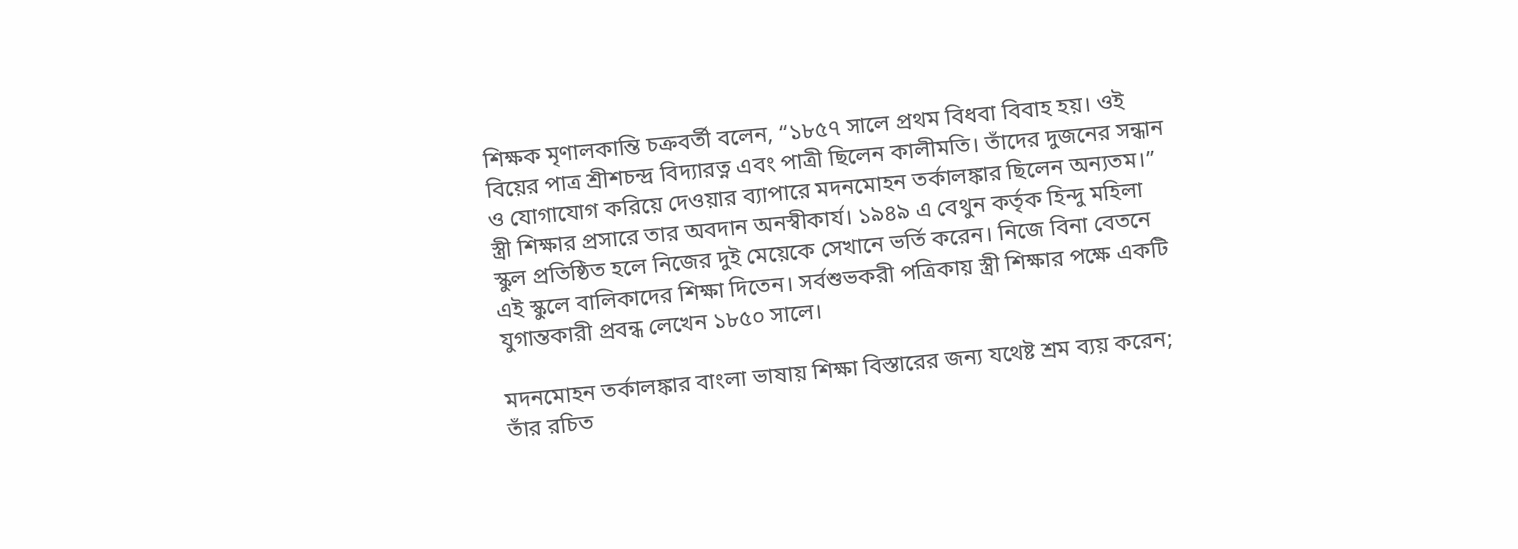শিক্ষক মৃণালকান্তি চক্রবর্তী বলেন, “১৮৫৭ সালে প্রথম বিধবা বিবাহ হয়। ওই বিয়ের পাত্র শ্রীশচন্দ্র বিদ্যারত্ন এবং পাত্রী ছিলেন কালীমতি। তাঁদের দুজনের সন্ধান ও যোগাযোগ করিয়ে দেওয়ার ব্যাপারে মদনমোহন তর্কালঙ্কার ছিলেন অন্যতম।”
স্ত্রী শিক্ষার প্রসারে তার অবদান অনস্বীকার্য। ১৯৪৯ এ বেথুন কর্তৃক হিন্দু মহিলা স্কুল প্রতিষ্ঠিত হলে নিজের দুই মেয়েকে সেখানে ভর্তি করেন। নিজে বিনা বেতনে এই স্কুলে বালিকাদের শিক্ষা দিতেন। সর্বশুভকরী পত্রিকায় স্ত্রী শিক্ষার পক্ষে একটি যুগান্তকারী প্রবন্ধ লেখেন ১৮৫০ সালে।

মদনমোহন তর্কালঙ্কার বাংলা ভাষায় শিক্ষা বিস্তারের জন্য যথেষ্ট শ্রম ব্যয় করেন; তাঁর রচিত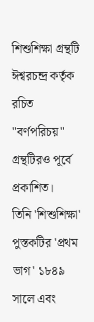শিশুশিক্ষা গ্রন্থটি ঈশ্বরচন্দ্র কর্তৃক রচিত "বর্ণপরিচয়" গ্রন্থটিরও পূর্বে প্রকাশিত।
তিনি 'শিশুশিক্ষা' পুস্তকটির 'প্রথম ভাগ' ১৮৪৯ সালে এবং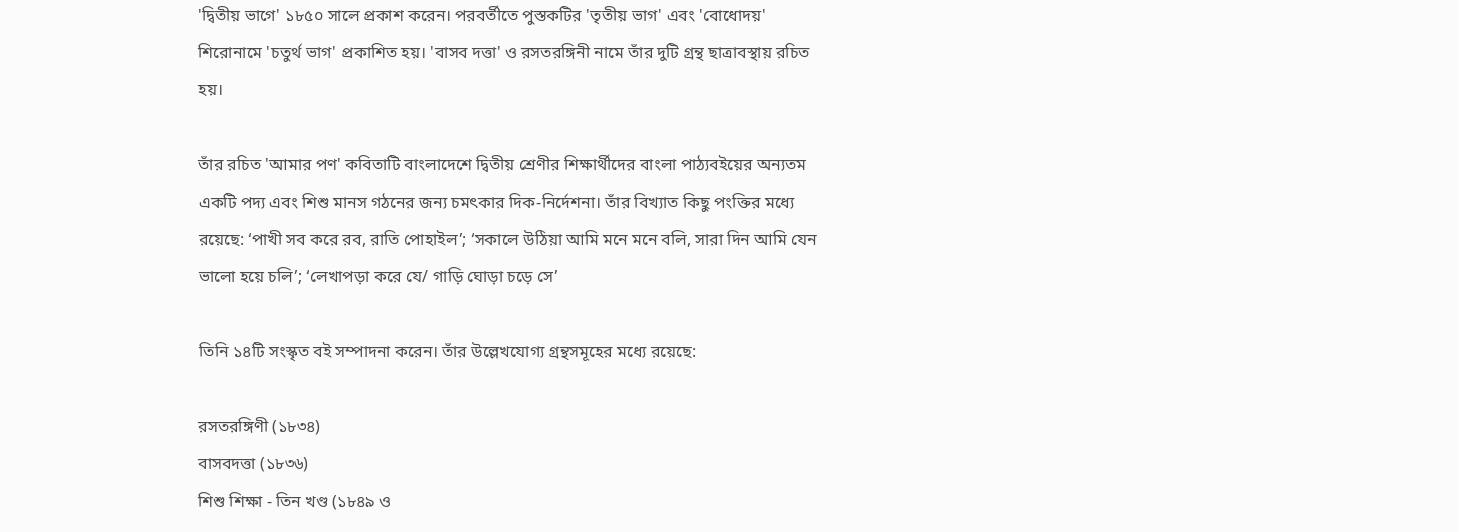'দ্বিতীয় ভাগে' ১৮৫০ সালে প্রকাশ করেন। পরবর্তীতে পুস্তকটির 'তৃতীয় ভাগ' এবং 'বোধোদয়' শিরোনামে 'চতুর্থ ভাগ' প্রকাশিত হয়। 'বাসব দত্তা' ও রসতরঙ্গিনী নামে তাঁর দুটি গ্রন্থ ছাত্রাবস্থায় রচিত হয়।

তাঁর রচিত 'আমার পণ' কবিতাটি বাংলাদেশে দ্বিতীয় শ্রেণীর শিক্ষার্থীদের বাংলা পাঠ্যবইয়ের অন্যতম একটি পদ্য এবং শিশু মানস গঠনের জন্য চমৎকার দিক-নির্দেশনা। তাঁর বিখ্যাত কিছু পংক্তির মধ্যে রয়েছে: ‘পাখী সব করে রব, রাতি পোহাইল’; ‘সকালে উঠিয়া আমি মনে মনে বলি, সারা দিন আমি যেন ভালো হয়ে চলি’; ‘লেখাপড়া করে যে/ গাড়ি ঘোড়া চড়ে সে’

তিনি ১৪টি সংস্কৃত বই সম্পাদনা করেন। তাঁর উল্লেখযোগ্য গ্রন্থসমূহের মধ্যে রয়েছে:

রসতরঙ্গিণী (১৮৩৪)
বাসবদত্তা (১৮৩৬)
শিশু শিক্ষা - তিন খণ্ড (১৮৪৯ ও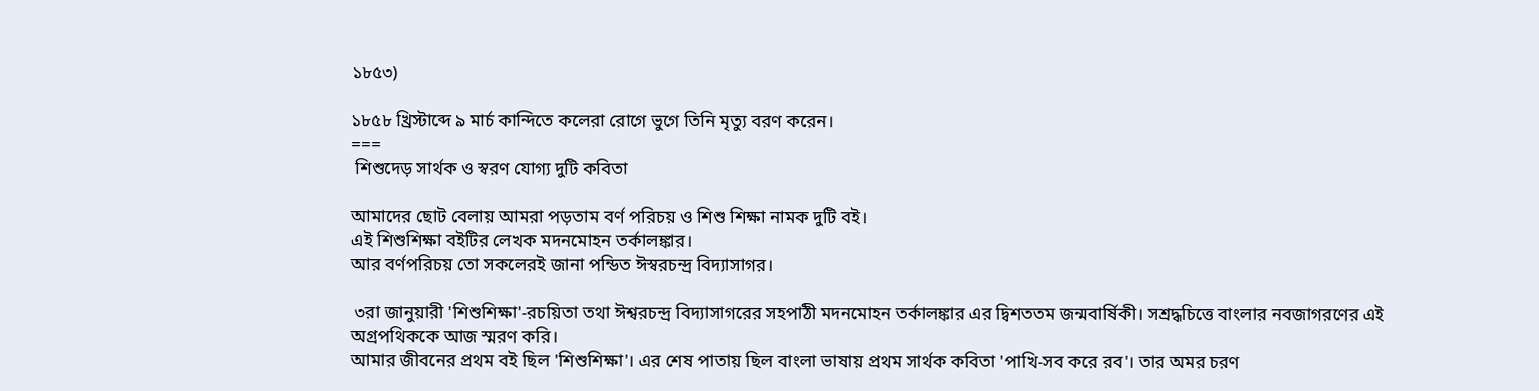১৮৫৩)

১৮৫৮ খ্রিস্টাব্দে ৯ মার্চ কান্দিতে কলেরা রোগে ভুগে তিনি মৃত্যু বরণ করেন।
===
 শিশুদেড় সার্থক ও স্বরণ যোগ্য দুটি কবিতা

আমাদের ছোট বেলায় আমরা পড়তাম বর্ণ পরিচয় ও শিশু শিক্ষা নামক দুটি বই।
এই শিশুশিক্ষা বইটির লেখক মদনমোহন তর্কালঙ্কার।
আর বর্ণপরিচয় তো সকলেরই জানা পন্ডিত ঈস্বরচন্দ্র বিদ্যাসাগর।

 ৩রা জানুয়ারী 'শিশুশিক্ষা'-রচয়িতা তথা ঈশ্বরচন্দ্র বিদ্যাসাগরের সহপাঠী মদনমোহন তর্কালঙ্কার এর দ্বিশততম জন্মবার্ষিকী। সশ্রদ্ধচিত্তে বাংলার নবজাগরণের এই অগ্রপথিককে আজ স্মরণ করি।
আমার জীবনের প্রথম বই ছিল 'শিশুশিক্ষা'। এর শেষ পাতায় ছিল বাংলা ভাষায় প্রথম সার্থক কবিতা 'পাখি-সব করে রব'। তার অমর চরণ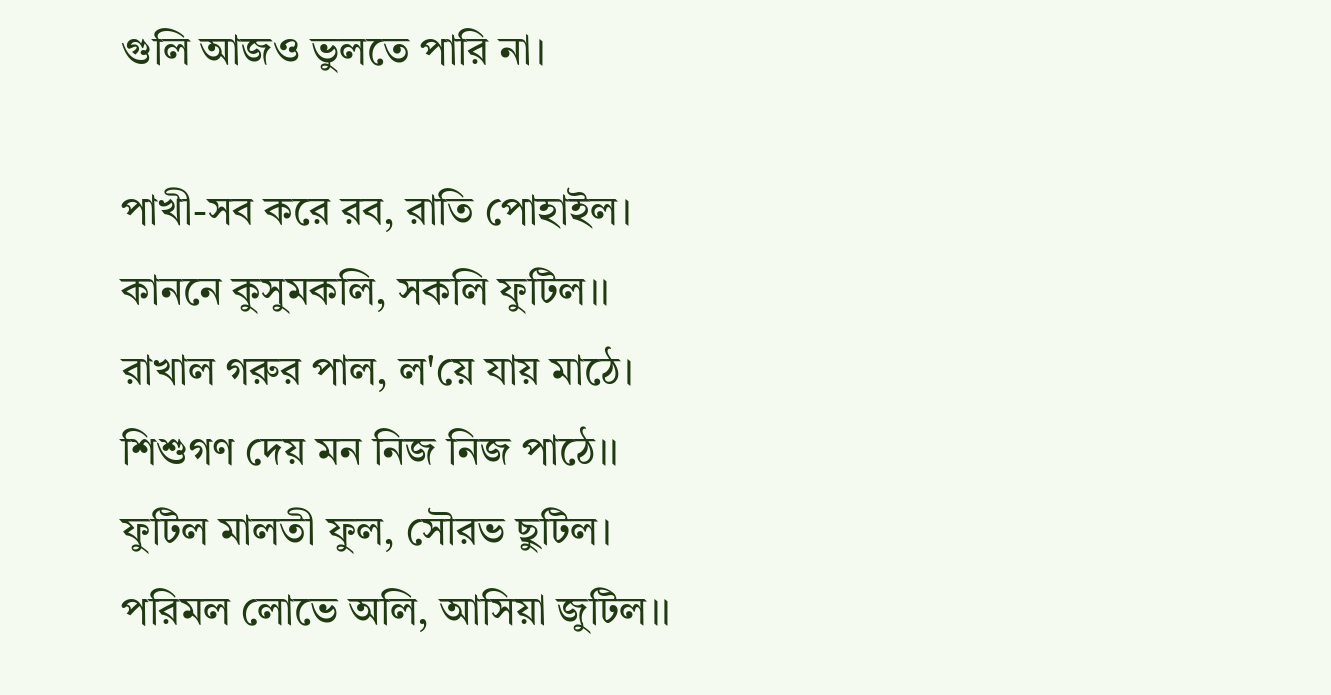গুলি আজও ভুলতে পারি না।

পাখী-সব করে রব, রাতি পোহাইল।
কাননে কুসুমকলি, সকলি ফুটিল।।
রাখাল গরুর পাল, ল'য়ে যায় মাঠে।
শিশুগণ দেয় মন নিজ নিজ পাঠে।।
ফুটিল মালতী ফুল, সৌরভ ছুটিল।
পরিমল লোভে অলি, আসিয়া জুটিল।।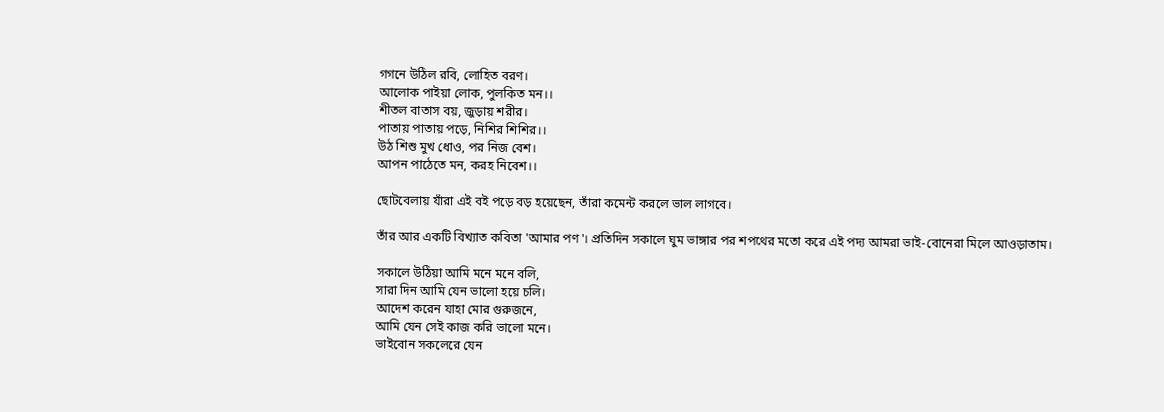গগনে উঠিল রবি, লোহিত বরণ।
আলোক পাইয়া লোক, পুলকিত মন।।
শীতল বাতাস বয়, জুড়ায় শরীর।
পাতায় পাতায় পড়ে, নিশির শিশির।।
উঠ শিশু মুখ ধোও, পর নিজ বেশ।
আপন পাঠেতে মন, করহ নিবেশ।।

ছোটবেলায় যাঁরা এই বই পড়ে বড় হয়েছেন, তাঁরা কমেন্ট করলে ভাল লাগবে।

তাঁর আর একটি বিখ্যাত কবিতা 'আমার পণ'। প্রতিদিন সকালে ঘুম ভাঙ্গার পর শপথের মতো করে এই পদ্য আমরা ভাই-বোনেরা মিলে আওড়াতাম।

সকালে উঠিয়া আমি মনে মনে বলি,
সারা দিন আমি যেন ভালো হয়ে চলি।
আদেশ করেন যাহা মোর গুরুজনে,
আমি যেন সেই কাজ করি ভালো মনে।
ভাইবোন সকলেরে যেন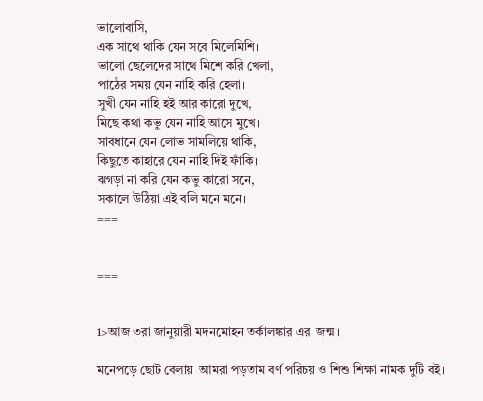ভালোবাসি,
এক সাথে থাকি যেন সবে মিলেমিশি।
ভালো ছেলেদের সাথে মিশে করি খেলা,
পাঠের সময় যেন নাহি করি হেলা।
সুখী যেন নাহি হই আর কারো দুখে,
মিছে কথা কভু যেন নাহি আসে মুখে।
সাবধানে যেন লোভ সামলিয়ে থাকি,
কিছুতে কাহারে যেন নাহি দিই ফাঁকি।
ঝগড়া না করি যেন কভু কারো সনে,
সকালে উঠিয়া এই বলি মনে মনে।
===


===


1>আজ ৩রা জানুয়ারী মদনমোহন তর্কালঙ্কার এর  জন্ম ।

মনেপড়ে ছোট বেলায়  আমরা পড়তাম বর্ণ পরিচয় ও শিশু শিক্ষা নামক দুটি বই।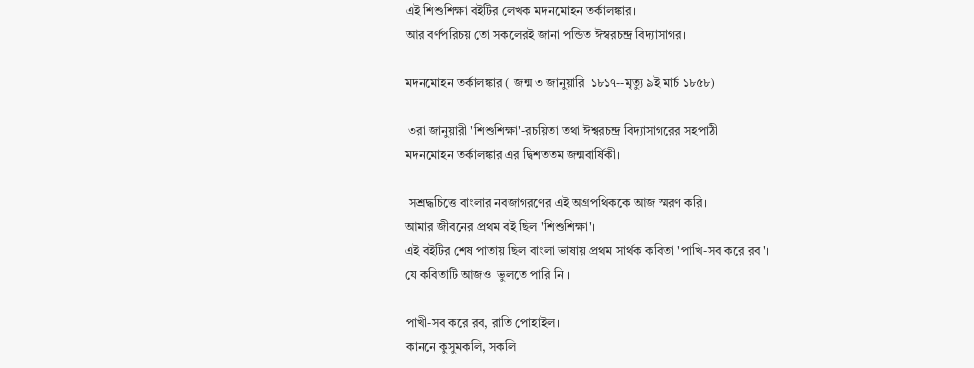এই শিশুশিক্ষা বইটির লেখক মদনমোহন তর্কালঙ্কার।
আর বর্ণপরিচয় তো সকলেরই জানা পন্ডিত ঈস্বরচন্দ্র বিদ্যাসাগর।

মদনমোহন তর্কালঙ্কার ( জন্ম ৩ জানুয়ারি  ১৮১৭--মৃত্যু ৯ই মার্চ ১৮৫৮)

 ৩রা জানুয়ারী 'শিশুশিক্ষা'-রচয়িতা তথা ঈশ্বরচন্দ্র বিদ্যাসাগরের সহপাঠী
মদনমোহন তর্কালঙ্কার এর দ্বিশততম জন্মবার্ষিকী।

 সশ্রদ্ধচিত্তে বাংলার নবজাগরণের এই অগ্রপথিককে আজ স্মরণ করি।
আমার জীবনের প্রথম বই ছিল 'শিশুশিক্ষা'।
এই বইটির শেষ পাতায় ছিল বাংলা ভাষায় প্রথম সার্থক কবিতা 'পাখি-সব করে রব'।
যে কবিতাটি আজও  ভুলতে পারি নি ।

পাখী-সব করে রব, রাতি পোহাইল।
কাননে কুসুমকলি, সকলি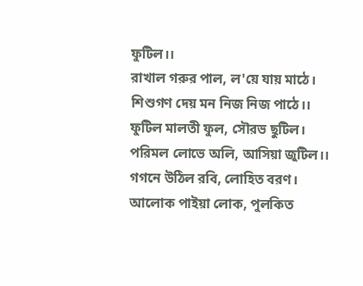ফুটিল।।
রাখাল গরুর পাল, ল'য়ে যায় মাঠে।
শিশুগণ দেয় মন নিজ নিজ পাঠে।।
ফুটিল মালতী ফুল, সৌরভ ছুটিল।
পরিমল লোভে অলি, আসিয়া জুটিল।।
গগনে উঠিল রবি, লোহিত বরণ।
আলোক পাইয়া লোক, পুলকিত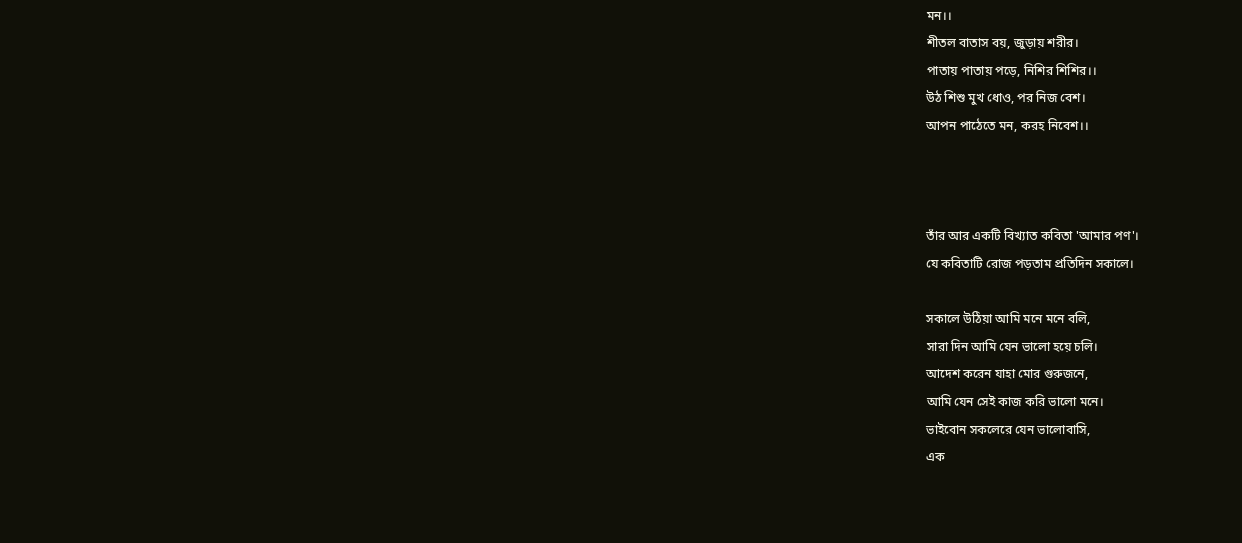মন।।
শীতল বাতাস বয়, জুড়ায় শরীর।
পাতায় পাতায় পড়ে, নিশির শিশির।।
উঠ শিশু মুখ ধোও, পর নিজ বেশ।
আপন পাঠেতে মন, করহ নিবেশ।।



তাঁর আর একটি বিখ্যাত কবিতা 'আমার পণ'।
যে কবিতাটি রোজ পড়তাম প্রতিদিন সকালে।

সকালে উঠিয়া আমি মনে মনে বলি,
সারা দিন আমি যেন ভালো হয়ে চলি।
আদেশ করেন যাহা মোর গুরুজনে,
আমি যেন সেই কাজ করি ভালো মনে।
ভাইবোন সকলেরে যেন ভালোবাসি,
এক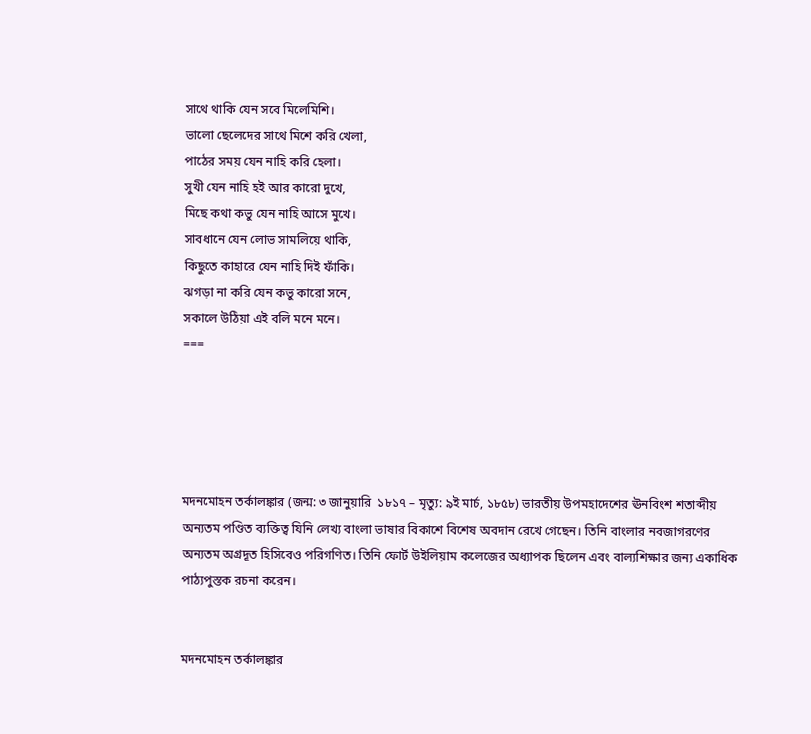সাথে থাকি যেন সবে মিলেমিশি।
ভালো ছেলেদের সাথে মিশে করি খেলা,
পাঠের সময় যেন নাহি করি হেলা।
সুখী যেন নাহি হই আর কারো দুখে,
মিছে কথা কভু যেন নাহি আসে মুখে।
সাবধানে যেন লোভ সামলিয়ে থাকি,
কিছুতে কাহারে যেন নাহি দিই ফাঁকি।
ঝগড়া না করি যেন কভু কারো সনে,
সকালে উঠিয়া এই বলি মনে মনে।
===





মদনমোহন তর্কালঙ্কার (জন্ম: ৩ জানুয়ারি  ১৮১৭ – মৃত্যু: ৯ই মার্চ, ১৮৫৮) ভারতীয় উপমহাদেশের ঊনবিংশ শতাব্দীয় অন্যতম পণ্ডিত ব্যক্তিত্ব যিনি লেখ্য বাংলা ভাষার বিকাশে বিশেষ অবদান রেখে গেছেন। তিনি বাংলার নবজাগরণের অন্যতম অগ্রদূত হিসিবেও পরিগণিত। তিনি ফোর্ট উইলিয়াম কলেজের অধ্যাপক ছিলেন এবং বাল্যশিক্ষার জন্য একাধিক পাঠ্যপুস্তক রচনা করেন।


মদনমোহন তর্কালঙ্কার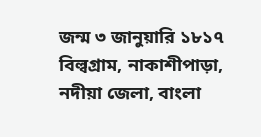জন্ম ৩ জানুয়ারি ১৮১৭ বিল্বগ্রাম, নাকাশীপাড়া, নদীয়া জেলা, বাংলা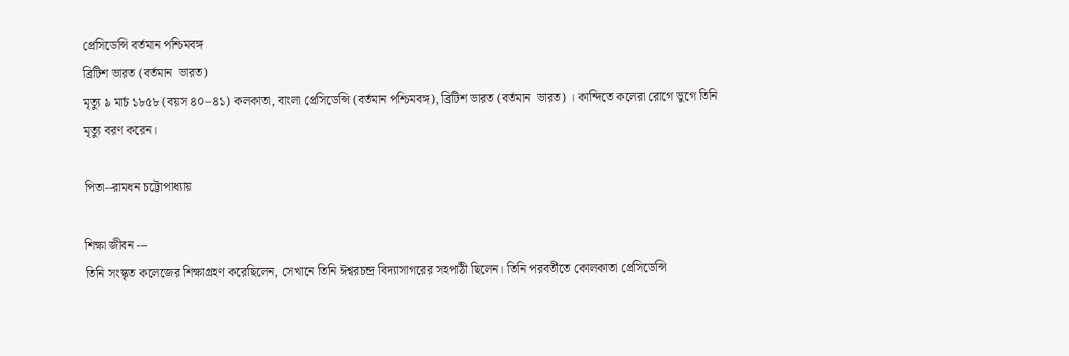প্রেসিডেন্সি বর্তমান পশ্চিমবঙ্গ
ব্রিটিশ ভারত (বর্তমান  ভারত)
মৃত্যু ৯ মার্চ ১৮৫৮ (বয়স ৪০–৪১) কলকাতা, বাংলা প্রেসিডেন্সি (বর্তমান পশ্চিমবঙ্গ), ব্রিটিশ ভারত (বর্তমান  ভারত) । কান্দিতে কলেরা রোগে ভুগে তিনি মৃত্যু বরণ করেন।

পিতা--রামধন চট্টোপাধ্যায়

শিক্ষা জীবন ---
তিনি সংস্কৃত কলেজের শিক্ষাগ্রহণ করেছিলেন, সেখানে তিনি ঈশ্বরচন্দ্র বিদ্যাসাগরের সহপাঠী ছিলেন। তিনি পরবর্তীতে কোলকাতা প্রেসিডেন্সি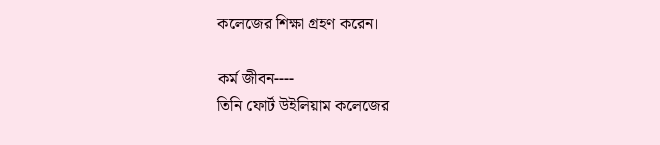কলেজের শিক্ষা গ্রহণ করেন।

কর্ম জীবন----
তিনি ফোর্ট উইলিয়াম কলেজের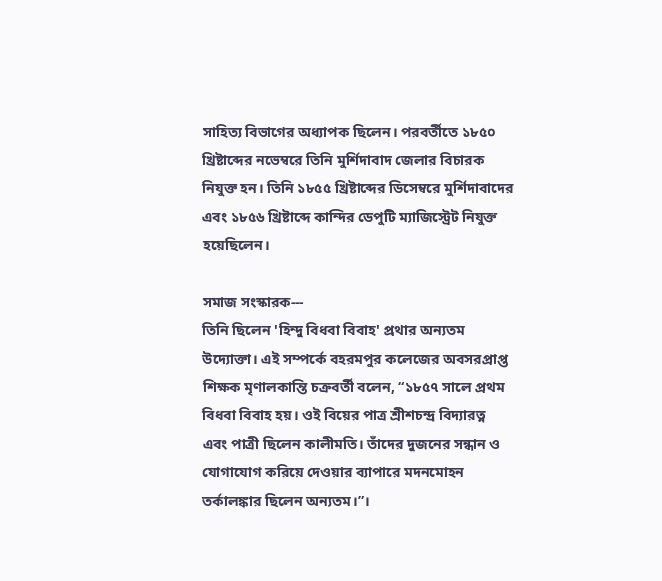সাহিত্য বিভাগের অধ্যাপক ছিলেন। পরবর্তীতে ১৮৫০ খ্রিষ্টাব্দের নভেম্বরে তিনি মুর্শিদাবাদ জেলার বিচারক নিযুক্ত হন। তিনি ১৮৫৫ খ্রিষ্টাব্দের ডিসেম্বরে মুর্শিদাবাদের এবং ১৮৫৬ খ্রিষ্টাব্দে কান্দির ডেপুটি ম্যাজিস্ট্রেট নিযুক্ত হয়েছিলেন।

সমাজ সংস্কারক---
তিনি ছিলেন 'হিন্দু বিধবা বিবাহ' প্রথার অন্যতম উদ্যোক্তা। এই সম্পর্কে বহরমপুর কলেজের অবসরপ্রাপ্ত শিক্ষক মৃণালকান্তি চক্রবর্তী বলেন, “১৮৫৭ সালে প্রথম বিধবা বিবাহ হয়। ওই বিয়ের পাত্র শ্রীশচন্দ্র বিদ্যারত্ন এবং পাত্রী ছিলেন কালীমতি। তাঁদের দুজনের সন্ধান ও যোগাযোগ করিয়ে দেওয়ার ব্যাপারে মদনমোহন তর্কালঙ্কার ছিলেন অন্যতম।”।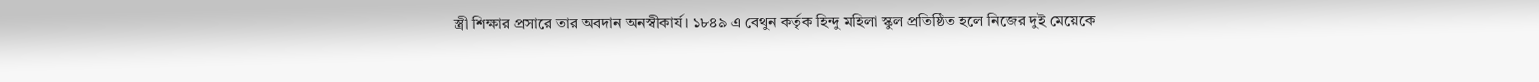স্ত্রী শিক্ষার প্রসারে তার অবদান অনস্বীকার্য। ১৮৪৯ এ বেথুন কর্তৃক হিন্দু মহিলা স্কুল প্রতিষ্ঠিত হলে নিজের দুই মেয়েকে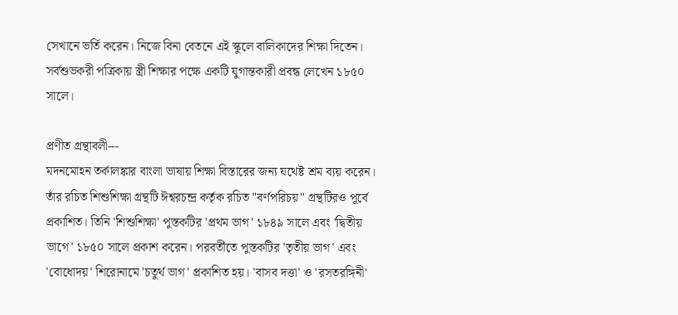সেখানে ভর্তি করেন। নিজে বিনা বেতনে এই স্কুলে বালিকাদের শিক্ষা দিতেন। সর্বশুভকরী পত্রিকায় স্ত্রী শিক্ষার পক্ষে একটি যুগান্তকারী প্রবন্ধ লেখেন ১৮৫০ সালে।

প্রণীত গ্রন্থাবলী---
মদনমোহন তর্কালঙ্কার বাংলা ভাষায় শিক্ষা বিস্তারের জন্য যথেষ্ট শ্রম ব্যয় করেন। তাঁর রচিত শিশুশিক্ষা গ্রন্থটি ঈশ্বরচন্দ্র কর্তৃক রচিত "বর্ণপরিচয়" গ্রন্থটিরও পূর্বে প্রকাশিত। তিনি 'শিশুশিক্ষা' পুস্তকটির 'প্রথম ভাগ' ১৮৪৯ সালে এবং 'দ্বিতীয় ভাগে' ১৮৫০ সালে প্রকাশ করেন। পরবর্তীতে পুস্তকটির 'তৃতীয় ভাগ' এবং 'বোধোদয়' শিরোনামে 'চতুর্থ ভাগ' প্রকাশিত হয়। 'বাসব দত্তা' ও 'রসতরঙ্গিনী'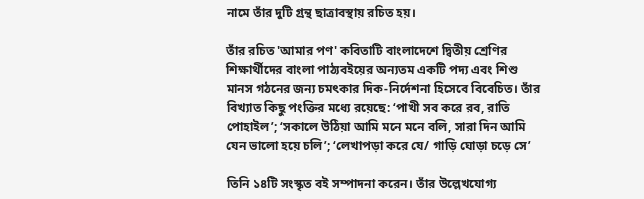নামে তাঁর দুটি গ্রন্থ ছাত্রাবস্থায় রচিত হয়।

তাঁর রচিত 'আমার পণ' কবিতাটি বাংলাদেশে দ্বিতীয় শ্রেণির শিক্ষার্থীদের বাংলা পাঠ্যবইয়ের অন্যতম একটি পদ্য এবং শিশু মানস গঠনের জন্য চমৎকার দিক-নির্দেশনা হিসেবে বিবেচিত। তাঁর বিখ্যাত কিছু পংক্তির মধ্যে রয়েছে: ‘পাখী সব করে রব, রাতি পোহাইল’; ‘সকালে উঠিয়া আমি মনে মনে বলি, সারা দিন আমি যেন ভালো হয়ে চলি’; ‘লেখাপড়া করে যে/ গাড়ি ঘোড়া চড়ে সে’

তিনি ১৪টি সংস্কৃত বই সম্পাদনা করেন। তাঁর উল্লেখযোগ্য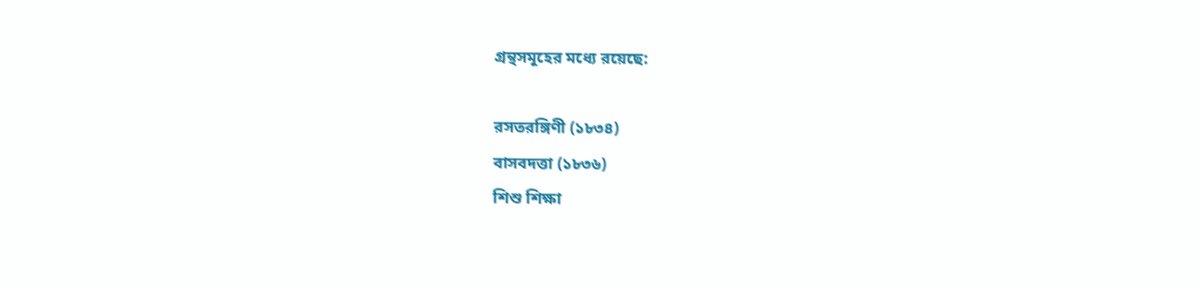গ্রন্থসমূহের মধ্যে রয়েছে:

রসতরঙ্গিণী (১৮৩৪)
বাসবদত্তা (১৮৩৬)
শিশু শিক্ষা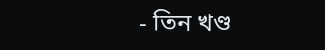- তিন খণ্ড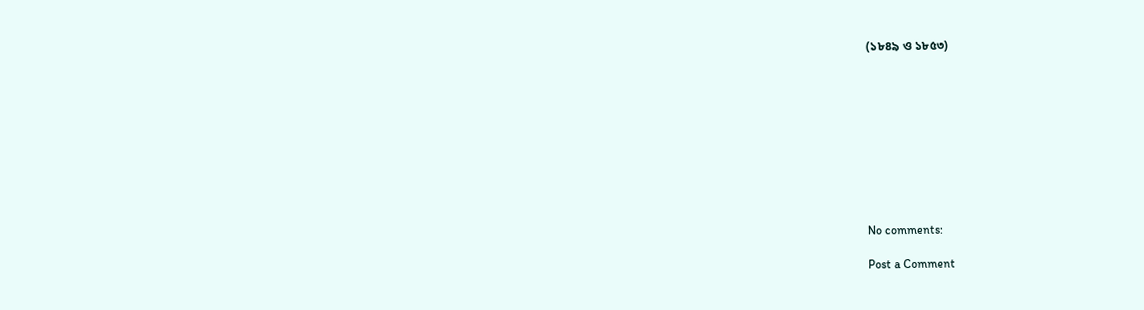(১৮৪৯ ও ১৮৫৩)










No comments:

Post a Comment